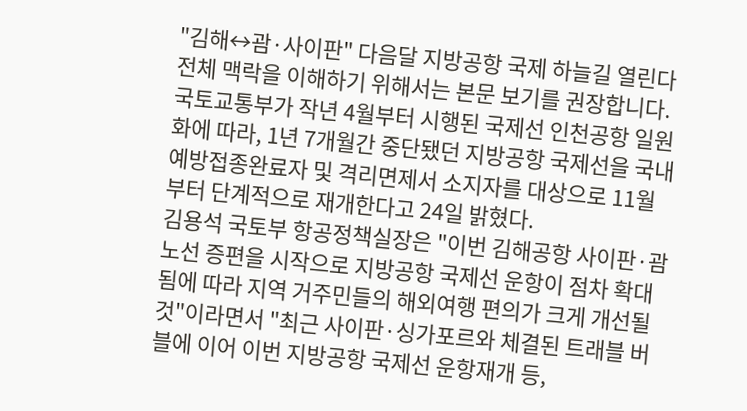"김해↔괌·사이판" 다음달 지방공항 국제 하늘길 열린다
전체 맥락을 이해하기 위해서는 본문 보기를 권장합니다.
국토교통부가 작년 4월부터 시행된 국제선 인천공항 일원화에 따라, 1년 7개월간 중단됐던 지방공항 국제선을 국내 예방접종완료자 및 격리면제서 소지자를 대상으로 11월부터 단계적으로 재개한다고 24일 밝혔다.
김용석 국토부 항공정책실장은 "이번 김해공항 사이판·괌 노선 증편을 시작으로 지방공항 국제선 운항이 점차 확대됨에 따라 지역 거주민들의 해외여행 편의가 크게 개선될 것"이라면서 "최근 사이판·싱가포르와 체결된 트래블 버블에 이어 이번 지방공항 국제선 운항재개 등,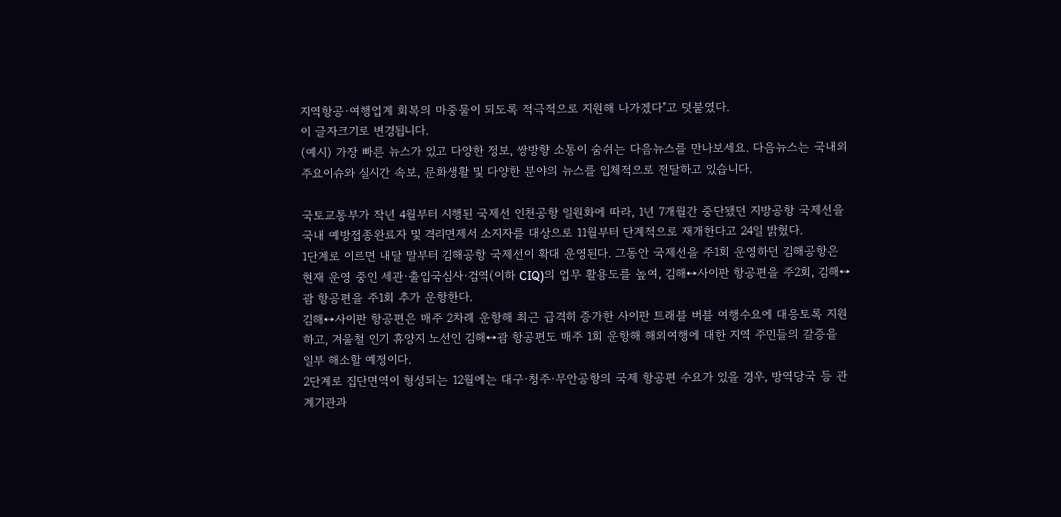지역항공·여행업계 회복의 마중물이 되도록 적극적으로 지원해 나가겠다"고 덧붙였다.
이 글자크기로 변경됩니다.
(예시) 가장 빠른 뉴스가 있고 다양한 정보, 쌍방향 소통이 숨쉬는 다음뉴스를 만나보세요. 다음뉴스는 국내외 주요이슈와 실시간 속보, 문화생활 및 다양한 분야의 뉴스를 입체적으로 전달하고 있습니다.

국토교통부가 작년 4월부터 시행된 국제선 인천공항 일원화에 따라, 1년 7개월간 중단됐던 지방공항 국제선을 국내 예방접종완료자 및 격리면제서 소지자를 대상으로 11월부터 단계적으로 재개한다고 24일 밝혔다.
1단계로 이르면 내달 말부터 김해공항 국제선이 확대 운영된다. 그동안 국제선을 주1회 운영하던 김해공항은 현재 운영 중인 세관·출입국심사·검역(이하 CIQ)의 업무 활용도를 높여, 김해↔사이판 항공편을 주2회, 김해↔괌 항공편을 주1회 추가 운항한다.
김해↔사이판 항공편은 매주 2차례 운항해 최근 급격히 증가한 사이판 트래블 버블 여행수요에 대응토록 지원하고, 겨울철 인기 휴양지 노선인 김해↔괌 항공편도 매주 1회 운항해 해외여행에 대한 지역 주민들의 갈증을 일부 해소할 예정이다.
2단계로 집단면역이 형성되는 12월에는 대구·청주·무안공항의 국제 항공편 수요가 있을 경우, 방역당국 등 관계기관과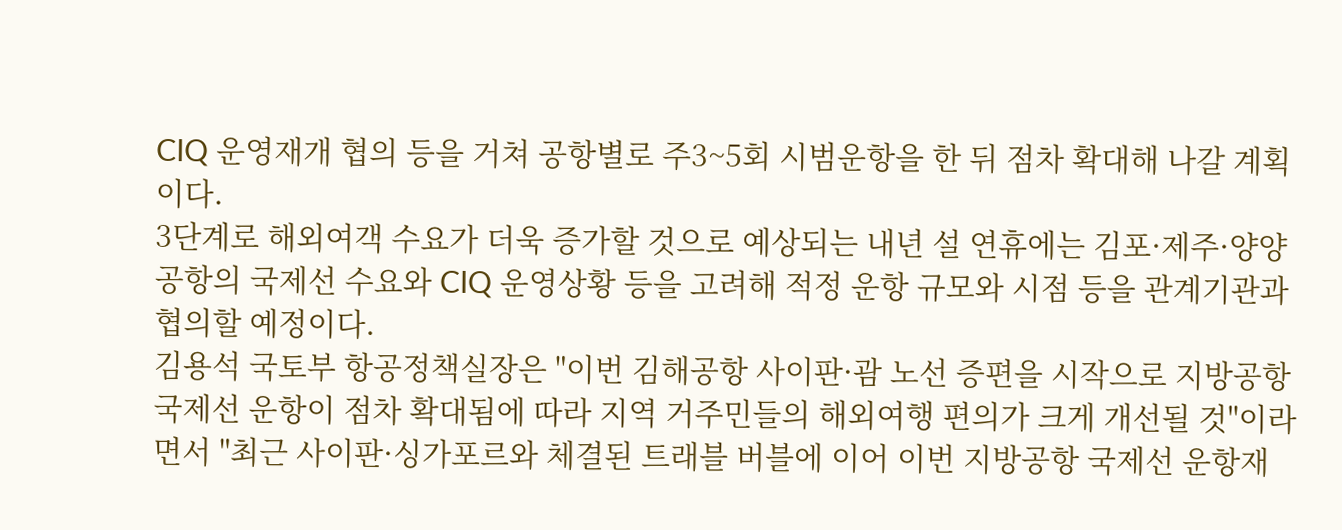CIQ 운영재개 협의 등을 거쳐 공항별로 주3~5회 시범운항을 한 뒤 점차 확대해 나갈 계획이다.
3단계로 해외여객 수요가 더욱 증가할 것으로 예상되는 내년 설 연휴에는 김포·제주·양양공항의 국제선 수요와 CIQ 운영상황 등을 고려해 적정 운항 규모와 시점 등을 관계기관과 협의할 예정이다.
김용석 국토부 항공정책실장은 "이번 김해공항 사이판·괌 노선 증편을 시작으로 지방공항 국제선 운항이 점차 확대됨에 따라 지역 거주민들의 해외여행 편의가 크게 개선될 것"이라면서 "최근 사이판·싱가포르와 체결된 트래블 버블에 이어 이번 지방공항 국제선 운항재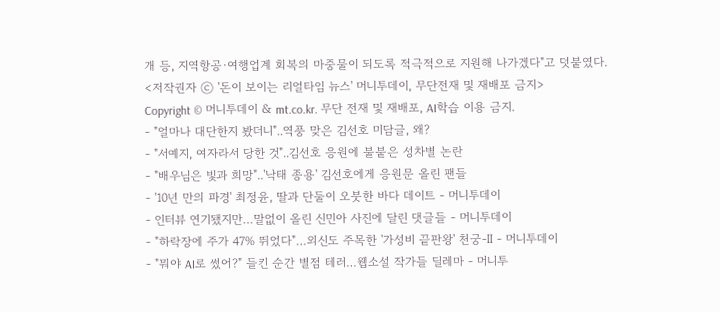개 등, 지역항공·여행업계 회복의 마중물이 되도록 적극적으로 지원해 나가겠다"고 덧붙였다.
<저작권자 ⓒ '돈이 보이는 리얼타임 뉴스' 머니투데이, 무단전재 및 재배포 금지>
Copyright © 머니투데이 & mt.co.kr. 무단 전재 및 재배포, AI학습 이용 금지.
- "얼마나 대단한지 봤더니"..역풍 맞은 김선호 미담글, 왜?
- "서예지, 여자라서 당한 것"..김선호 응원에 불붙은 성차별 논란
- "배우님은 빛과 희망"..'낙태 종용' 김선호에게 응원문 올린 팬들
- '10년 만의 파경' 최정윤, 딸과 단둘이 오붓한 바다 데이트 - 머니투데이
- 인터뷰 연기됐지만…말없이 올린 신민아 사진에 달린 댓글들 - 머니투데이
- "하락장에 주가 47% 뛰었다"…외신도 주목한 '가성비 끝판왕' 천궁-Ⅱ - 머니투데이
- "뭐야 AI로 썼어?" 들킨 순간 별점 테러…웹소설 작가들 딜레마 - 머니투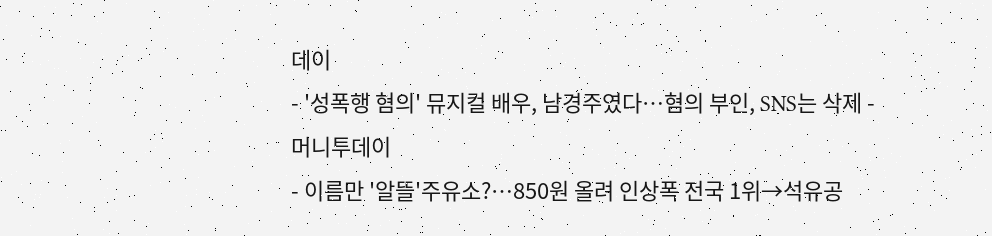데이
- '성폭행 혐의' 뮤지컬 배우, 남경주였다…혐의 부인, SNS는 삭제 - 머니투데이
- 이름만 '알뜰'주유소?…850원 올려 인상폭 전국 1위→석유공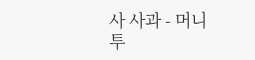사 사과 - 머니투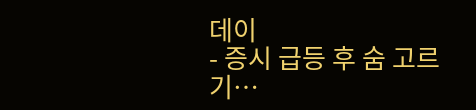데이
- 증시 급등 후 숨 고르기…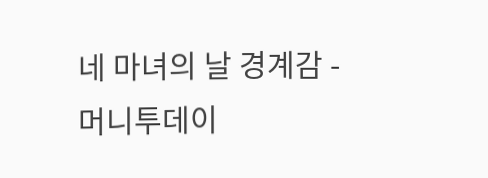네 마녀의 날 경계감 - 머니투데이